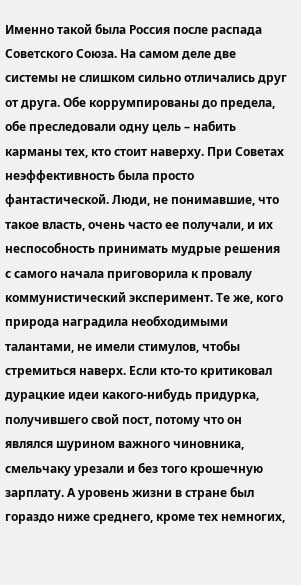Именно такой была Россия после распада Советского Союза. На самом деле две системы не слишком сильно отличались друг от друга. Обе коррумпированы до предела, обе преследовали одну цель – набить карманы тех, кто стоит наверху. При Советах неэффективность была просто фантастической. Люди, не понимавшие, что такое власть, очень часто ее получали, и их неспособность принимать мудрые решения с самого начала приговорила к провалу коммунистический эксперимент. Те же, кого природа наградила необходимыми талантами, не имели стимулов, чтобы стремиться наверх. Если кто-то критиковал дурацкие идеи какого-нибудь придурка, получившего свой пост, потому что он являлся шурином важного чиновника, смельчаку урезали и без того крошечную зарплату. А уровень жизни в стране был гораздо ниже среднего, кроме тех немногих,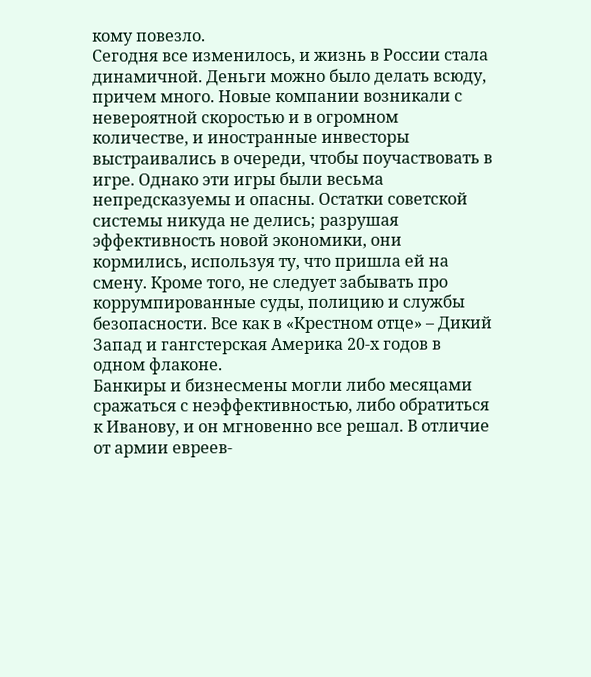кому повезло.
Сегодня все изменилось, и жизнь в России стала динамичной. Деньги можно было делать всюду, причем много. Новые компании возникали с невероятной скоростью и в огромном количестве, и иностранные инвесторы выстраивались в очереди, чтобы поучаствовать в игре. Однако эти игры были весьма непредсказуемы и опасны. Остатки советской системы никуда не делись; разрушая эффективность новой экономики, они кормились, используя ту, что пришла ей на смену. Кроме того, не следует забывать про коррумпированные суды, полицию и службы безопасности. Все как в «Крестном отце» – Дикий Запад и гангстерская Америка 20-х годов в одном флаконе.
Банкиры и бизнесмены могли либо месяцами сражаться с неэффективностью, либо обратиться к Иванову, и он мгновенно все решал. В отличие от армии евреев-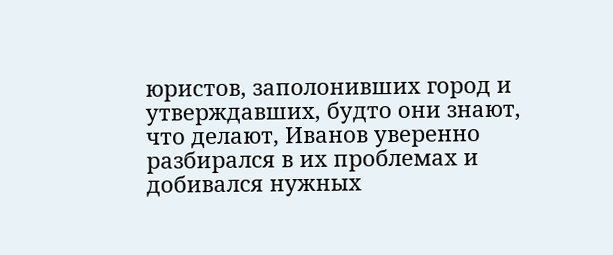юристов, заполонивших город и утверждавших, будто они знают, что делают, Иванов уверенно разбирался в их проблемах и добивался нужных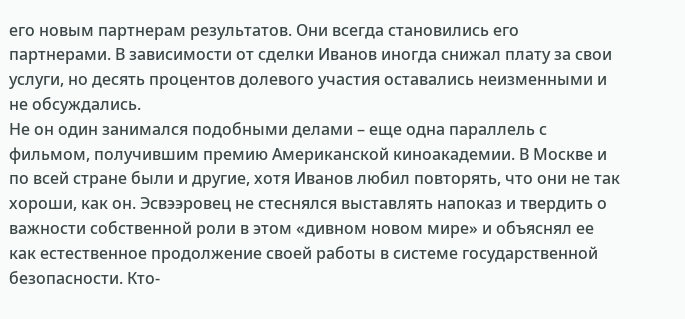его новым партнерам результатов. Они всегда становились его партнерами. В зависимости от сделки Иванов иногда снижал плату за свои услуги, но десять процентов долевого участия оставались неизменными и не обсуждались.
Не он один занимался подобными делами – еще одна параллель с фильмом, получившим премию Американской киноакадемии. В Москве и по всей стране были и другие, хотя Иванов любил повторять, что они не так хороши, как он. Эсвээровец не стеснялся выставлять напоказ и твердить о важности собственной роли в этом «дивном новом мире» и объяснял ее как естественное продолжение своей работы в системе государственной безопасности. Кто-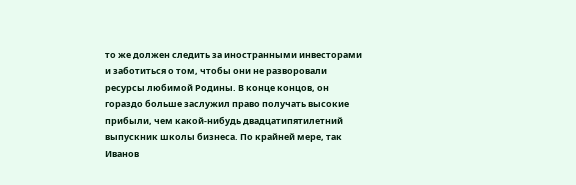то же должен следить за иностранными инвесторами и заботиться о том, чтобы они не разворовали ресурсы любимой Родины. В конце концов, он гораздо больше заслужил право получать высокие прибыли, чем какой-нибудь двадцатипятилетний выпускник школы бизнеса. По крайней мере, так Иванов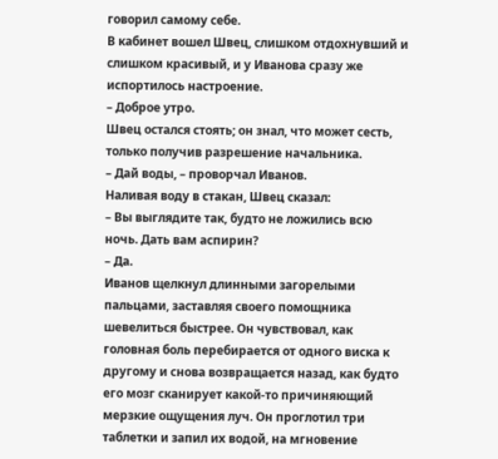говорил самому себе.
В кабинет вошел Швец, слишком отдохнувший и слишком красивый, и у Иванова сразу же испортилось настроение.
– Доброе утро.
Швец остался стоять; он знал, что может сесть, только получив разрешение начальника.
– Дай воды, – проворчал Иванов.
Наливая воду в стакан, Швец сказал:
– Вы выглядите так, будто не ложились всю ночь. Дать вам аспирин?
– Да.
Иванов щелкнул длинными загорелыми пальцами, заставляя своего помощника шевелиться быстрее. Он чувствовал, как головная боль перебирается от одного виска к другому и снова возвращается назад, как будто его мозг сканирует какой-то причиняющий мерзкие ощущения луч. Он проглотил три таблетки и запил их водой, на мгновение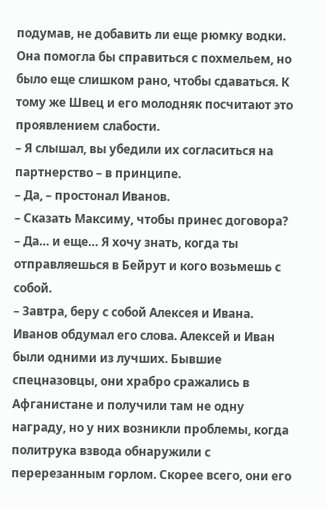подумав, не добавить ли еще рюмку водки. Она помогла бы справиться с похмельем, но было еще слишком рано, чтобы сдаваться. К тому же Швец и его молодняк посчитают это проявлением слабости.
– Я слышал, вы убедили их согласиться на партнерство – в принципе.
– Да, – простонал Иванов.
– Сказать Максиму, чтобы принес договора?
– Да… и еще… Я хочу знать, когда ты отправляешься в Бейрут и кого возьмешь с собой.
– Завтра, беру с собой Алексея и Ивана.
Иванов обдумал его слова. Алексей и Иван были одними из лучших. Бывшие спецназовцы, они храбро сражались в Афганистане и получили там не одну награду, но у них возникли проблемы, когда политрука взвода обнаружили с перерезанным горлом. Скорее всего, они его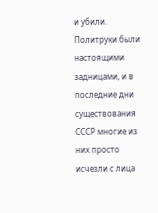и убили. Политруки были настоящими задницами, и в последние дни существования СССР многие из них просто исчезли с лица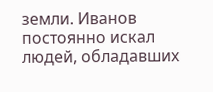земли. Иванов постоянно искал людей, обладавших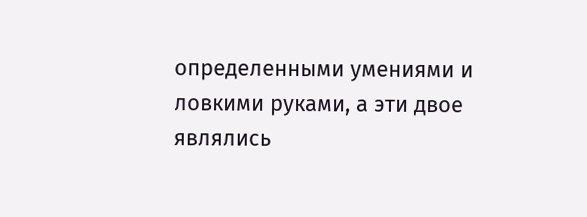определенными умениями и ловкими руками, а эти двое являлись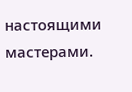настоящими мастерами.